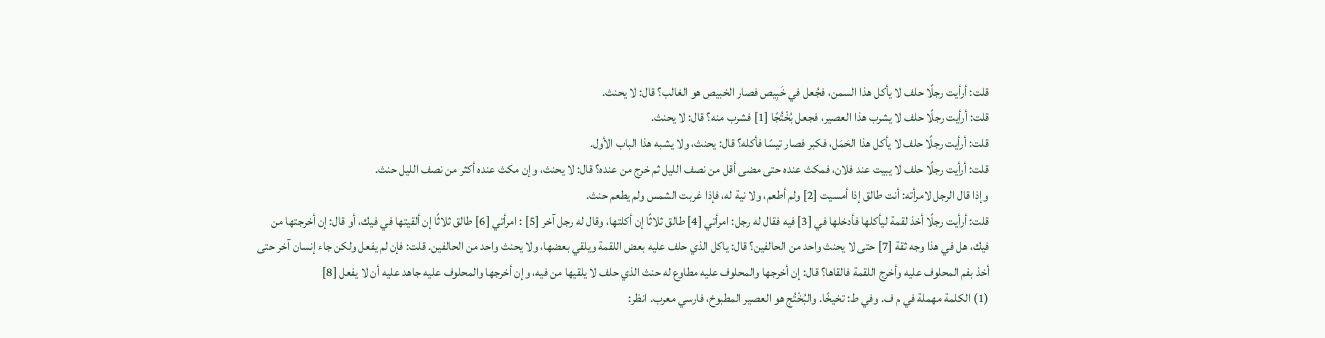قلت: أرأيت رجلًا حلف لا يأكل هذا السمن، فجُعل في خَبِيص فصار الخبيص هو الغالب؟ قال: لا يحنث.
قلت: أرأيت رجلًا حلف لا يشرب هذا العصير، فجعل بُخْتُجًا [1] فشرب منه؟ قال: لا يحنث.
قلت: أرأيت رجلًا حلف لا يأكل هذا الحَمَل، فكبر فصار تيسًا فأكله؟ قال: يحنث، ولا يشبه هذا الباب الأول.
قلت: أرأيت رجلًا حلف لا يبيت عند فلان، فمكث عنده حتى مضى أقل من نصف الليل ثم خرج من عنده؟ قال: لا يحنث، وإن مكث عنده أكثر من نصف الليل حنث.
وإذا قال الرجل لامرأته: أنت طالق إذا أمسيت [2] ولم أطعم، ولا نية له، فإذا غربت الشمس ولم يطعم حنث.
قلت: أرأيت رجلًا أخذ لقمة ليأكلها فأدخلها في [3] فيه فقال له رجل: امرأتي [4] طالق ثلاثًا إن أكلتها، وقال له رجل آخر [5] : امرأتي [6] طالق ثلاثًا إن ألقيتها في فيك، أو قال: إن أخرجتها من فيك، هل في هذا وجه ثقة [7] حتى لا يحنث واحد من الحالفين؟ قال: ياكل الذي حلف عليه بعض اللقمة ويلقي بعضها، ولا يحنث واحد من الحالفين. قلت: فإن لم يفعل ولكن جاء إنسان آخر حتى أخذ بفم المحلوف عليه وأخرج اللقمة فالقاها؟ قال: إن أخرجها والمحلوف عليه مطاوع له حنث الذي حلف لا يلقيها من فيه، وإن أخرجها والمحلوف عليه جاهد عليه أن لا يفعل [8]
(1) الكلمة مهملة في م ف. وفي ط: تخيخًا. والبُخْتُج هو العصير المطبوخ، فارسي معرب. انظر: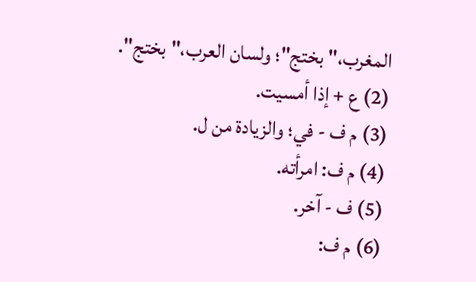المغرب،"بختج"؛ ولسان العرب،"بختج".
(2) ع + إذا أمسيت.
(3) م ف - في؛ والزيادة من ل.
(4) م ف: امرأته.
(5) ف - آخر.
(6) م ف: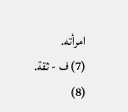امرأته.
(7) ف - ثقة.
(8)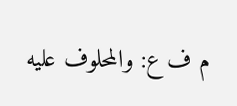م ف ع: والمحلوف عليه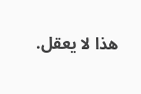هذا لا يعقل.